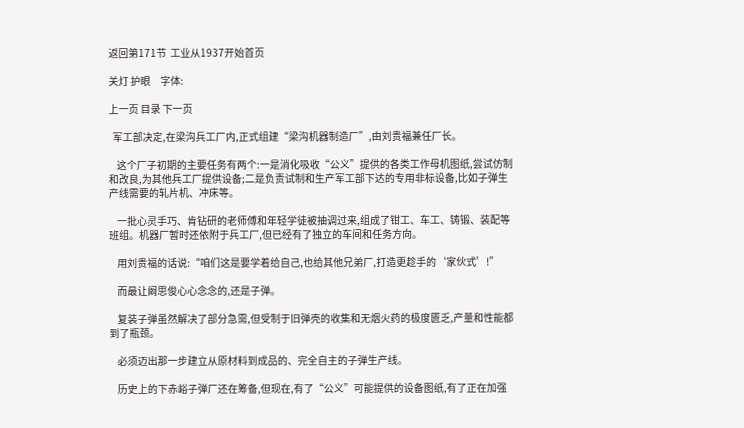返回第171节  工业从1937开始首页

关灯 护眼     字体:

上一页 目录 下一页

  军工部决定,在梁沟兵工厂内,正式组建“梁沟机器制造厂”,由刘贵福兼任厂长。

    这个厂子初期的主要任务有两个:一是消化吸收“公义”提供的各类工作母机图纸,尝试仿制和改良,为其他兵工厂提供设备;二是负责试制和生产军工部下达的专用非标设备,比如子弹生产线需要的轧片机、冲床等。

    一批心灵手巧、肯钻研的老师傅和年轻学徒被抽调过来,组成了钳工、车工、铸锻、装配等班组。机器厂暂时还依附于兵工厂,但已经有了独立的车间和任务方向。

    用刘贵福的话说:“咱们这是要学着给自己,也给其他兄弟厂,打造更趁手的‘家伙式’!”

    而最让阚思俊心心念念的,还是子弹。

    复装子弹虽然解决了部分急需,但受制于旧弹壳的收集和无烟火药的极度匮乏,产量和性能都到了瓶颈。

    必须迈出那一步建立从原材料到成品的、完全自主的子弹生产线。

    历史上的下赤峪子弹厂还在筹备,但现在,有了“公义”可能提供的设备图纸,有了正在加强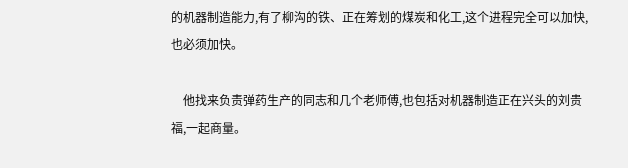的机器制造能力,有了柳沟的铁、正在筹划的煤炭和化工,这个进程完全可以加快,也必须加快。

    他找来负责弹药生产的同志和几个老师傅,也包括对机器制造正在兴头的刘贵福,一起商量。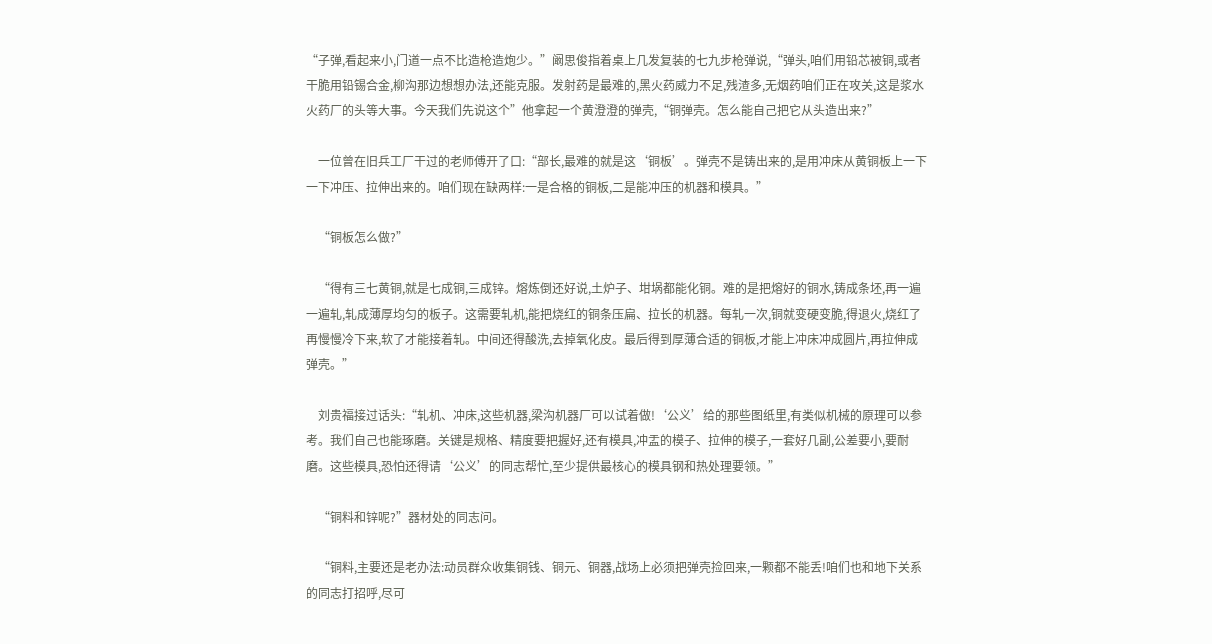“子弹,看起来小,门道一点不比造枪造炮少。”阚思俊指着桌上几发复装的七九步枪弹说,“弹头,咱们用铅芯被铜,或者干脆用铅锡合金,柳沟那边想想办法,还能克服。发射药是最难的,黑火药威力不足,残渣多,无烟药咱们正在攻关,这是浆水火药厂的头等大事。今天我们先说这个”他拿起一个黄澄澄的弹壳,“铜弹壳。怎么能自己把它从头造出来?”

    一位曾在旧兵工厂干过的老师傅开了口:“部长,最难的就是这‘铜板’。弹壳不是铸出来的,是用冲床从黄铜板上一下一下冲压、拉伸出来的。咱们现在缺两样:一是合格的铜板,二是能冲压的机器和模具。”

    “铜板怎么做?”

    “得有三七黄铜,就是七成铜,三成锌。熔炼倒还好说,土炉子、坩埚都能化铜。难的是把熔好的铜水,铸成条坯,再一遍一遍轧,轧成薄厚均匀的板子。这需要轧机,能把烧红的铜条压扁、拉长的机器。每轧一次,铜就变硬变脆,得退火,烧红了再慢慢冷下来,软了才能接着轧。中间还得酸洗,去掉氧化皮。最后得到厚薄合适的铜板,才能上冲床冲成圆片,再拉伸成弹壳。”

    刘贵福接过话头:“轧机、冲床,这些机器,梁沟机器厂可以试着做!‘公义’给的那些图纸里,有类似机械的原理可以参考。我们自己也能琢磨。关键是规格、精度要把握好,还有模具,冲盂的模子、拉伸的模子,一套好几副,公差要小,要耐磨。这些模具,恐怕还得请‘公义’的同志帮忙,至少提供最核心的模具钢和热处理要领。”

    “铜料和锌呢?”器材处的同志问。

    “铜料,主要还是老办法:动员群众收集铜钱、铜元、铜器,战场上必须把弹壳捡回来,一颗都不能丢!咱们也和地下关系的同志打招呼,尽可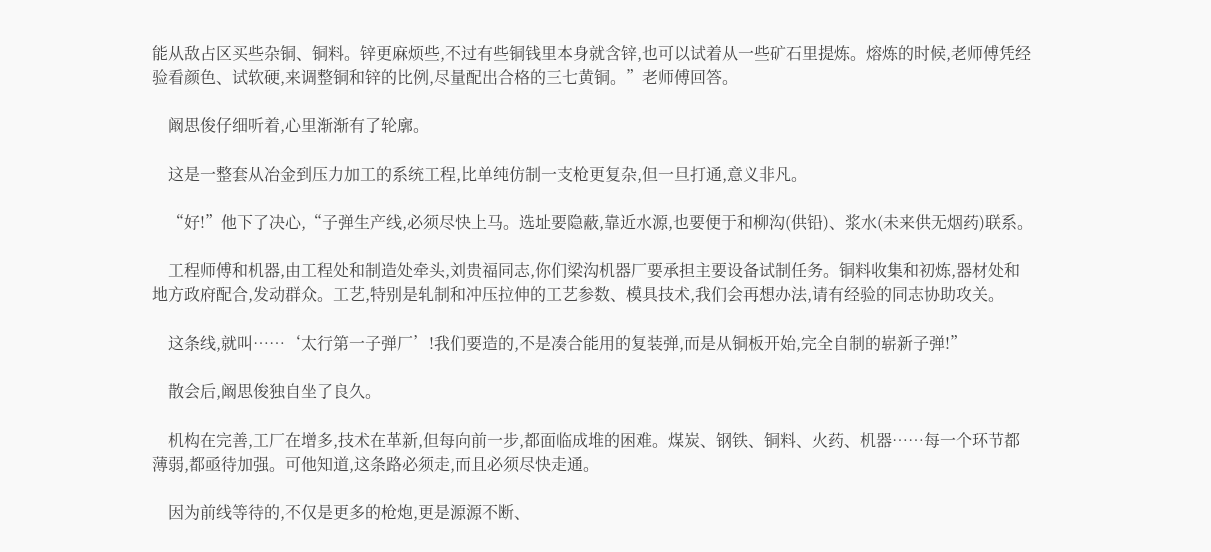能从敌占区买些杂铜、铜料。锌更麻烦些,不过有些铜钱里本身就含锌,也可以试着从一些矿石里提炼。熔炼的时候,老师傅凭经验看颜色、试软硬,来调整铜和锌的比例,尽量配出合格的三七黄铜。”老师傅回答。

    阚思俊仔细听着,心里渐渐有了轮廓。

    这是一整套从冶金到压力加工的系统工程,比单纯仿制一支枪更复杂,但一旦打通,意义非凡。

    “好!”他下了决心,“子弹生产线,必须尽快上马。选址要隐蔽,靠近水源,也要便于和柳沟(供铅)、浆水(未来供无烟药)联系。

    工程师傅和机器,由工程处和制造处牵头,刘贵福同志,你们梁沟机器厂要承担主要设备试制任务。铜料收集和初炼,器材处和地方政府配合,发动群众。工艺,特别是轧制和冲压拉伸的工艺参数、模具技术,我们会再想办法,请有经验的同志协助攻关。

    这条线,就叫……‘太行第一子弹厂’!我们要造的,不是凑合能用的复装弹,而是从铜板开始,完全自制的崭新子弹!”

    散会后,阚思俊独自坐了良久。

    机构在完善,工厂在增多,技术在革新,但每向前一步,都面临成堆的困难。煤炭、钢铁、铜料、火药、机器……每一个环节都薄弱,都亟待加强。可他知道,这条路必须走,而且必须尽快走通。

    因为前线等待的,不仅是更多的枪炮,更是源源不断、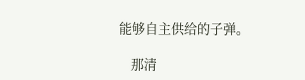能够自主供给的子弹。

    那清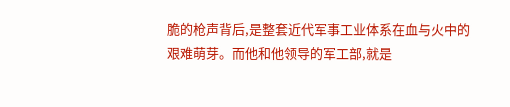脆的枪声背后,是整套近代军事工业体系在血与火中的艰难萌芽。而他和他领导的军工部,就是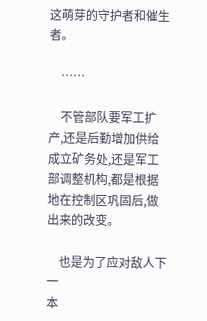这萌芽的守护者和催生者。

    ……

    不管部队要军工扩产,还是后勤增加供给成立矿务处,还是军工部调整机构,都是根据地在控制区巩固后,做出来的改变。

    也是为了应对敌人下一
本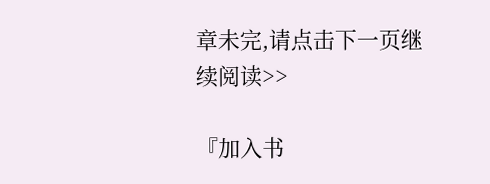章未完,请点击下一页继续阅读>>

『加入书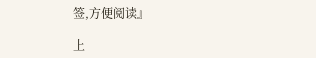签,方便阅读』

上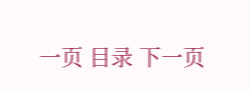一页 目录 下一页